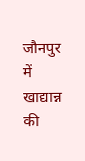जौनपुर में खाद्यान्न की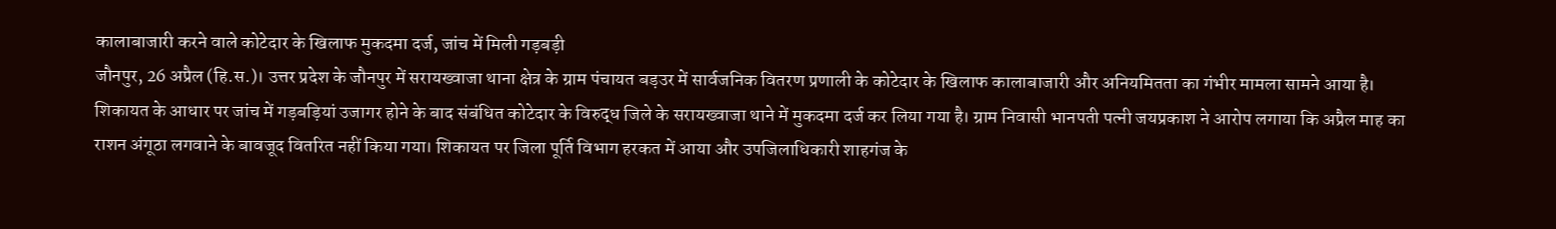कालाबाजारी करने वाले कोटेदार के खिलाफ मुकदमा दर्ज, जांच में मिली गड़बड़ी
जौनपुर, 26 अप्रैल (हि.स.)। उत्तर प्रदेश के जौनपुर में सरायख्वाजा थाना क्षेत्र के ग्राम पंचायत बड़उर में सार्वजनिक वितरण प्रणाली के कोटेदार के खिलाफ कालाबाजारी और अनियमितता का गंभीर मामला सामने आया है। शिकायत के आधार पर जांच में गड़बड़ियां उजागर होने के बाद संबंधित कोटेदार के विरुद्ध जिले के सरायख्वाजा थाने में मुकदमा दर्ज कर लिया गया है। ग्राम निवासी भानपती पत्नी जयप्रकाश ने आरोप लगाया कि अप्रैल माह का राशन अंगूठा लगवाने के बावजूद वितरित नहीं किया गया। शिकायत पर जिला पूर्ति विभाग हरकत में आया और उपजिलाधिकारी शाहगंज के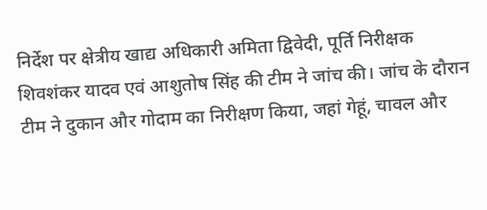निर्देश पर क्षेत्रीय खाद्य अधिकारी अमिता द्विवेदी, पूर्ति निरीक्षक शिवशंकर यादव एवं आशुतोष सिंह की टीम ने जांच की। जांच के दौरान टीम ने दुकान और गोदाम का निरीक्षण किया, जहां गेहूं, चावल और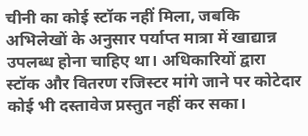चीनी का कोई स्टॉक नहीं मिला, जबकि अभिलेखों के अनुसार पर्याप्त मात्रा में खाद्यान्न उपलब्ध होना चाहिए था। अधिकारियों द्वारा स्टॉक और वितरण रजिस्टर मांगे जाने पर कोटेदार कोई भी दस्तावेज प्रस्तुत नहीं कर सका।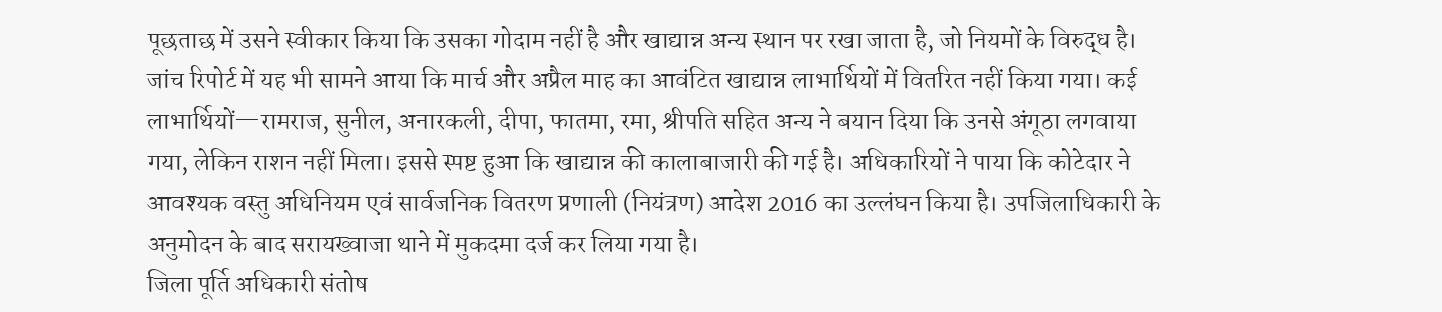पूछताछ में उसने स्वीकार किया कि उसका गोदाम नहीं है और खाद्यान्न अन्य स्थान पर रखा जाता है, जो नियमों के विरुद्ध है।
जांच रिपोर्ट में यह भी सामने आया कि मार्च और अप्रैल माह का आवंटित खाद्यान्न लाभार्थियों में वितरित नहीं किया गया। कई लाभार्थियों—रामराज, सुनील, अनारकली, दीपा, फातमा, रमा, श्रीपति सहित अन्य ने बयान दिया कि उनसे अंगूठा लगवाया गया, लेकिन राशन नहीं मिला। इससे स्पष्ट हुआ कि खाद्यान्न की कालाबाजारी की गई है। अधिकारियों ने पाया कि कोटेदार ने आवश्यक वस्तु अधिनियम एवं सार्वजनिक वितरण प्रणाली (नियंत्रण) आदेश 2016 का उल्लंघन किया है। उपजिलाधिकारी के अनुमोदन के बाद सरायख्वाजा थाने में मुकदमा दर्ज कर लिया गया है।
जिला पूर्ति अधिकारी संतोष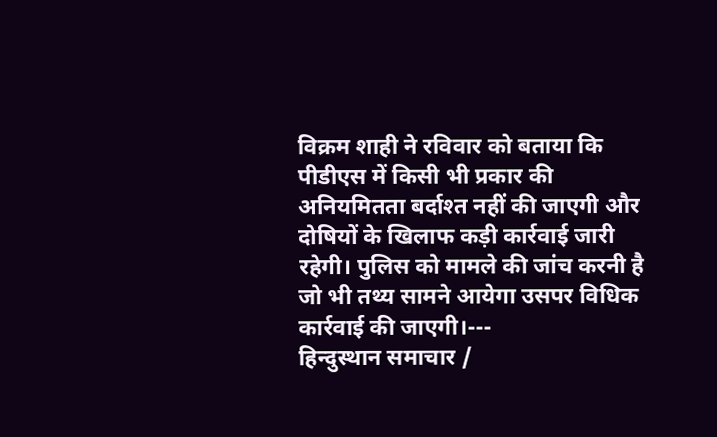विक्रम शाही ने रविवार को बताया कि पीडीएस में किसी भी प्रकार की अनियमितता बर्दाश्त नहीं की जाएगी और दोषियों के खिलाफ कड़ी कार्रवाई जारी रहेगी। पुलिस को मामले की जांच करनी है जो भी तथ्य सामने आयेगा उसपर विधिक कार्रवाई की जाएगी।---
हिन्दुस्थान समाचार /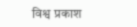विश्व प्रकाश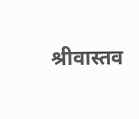श्रीवास्तव